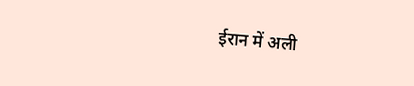ईरान में अली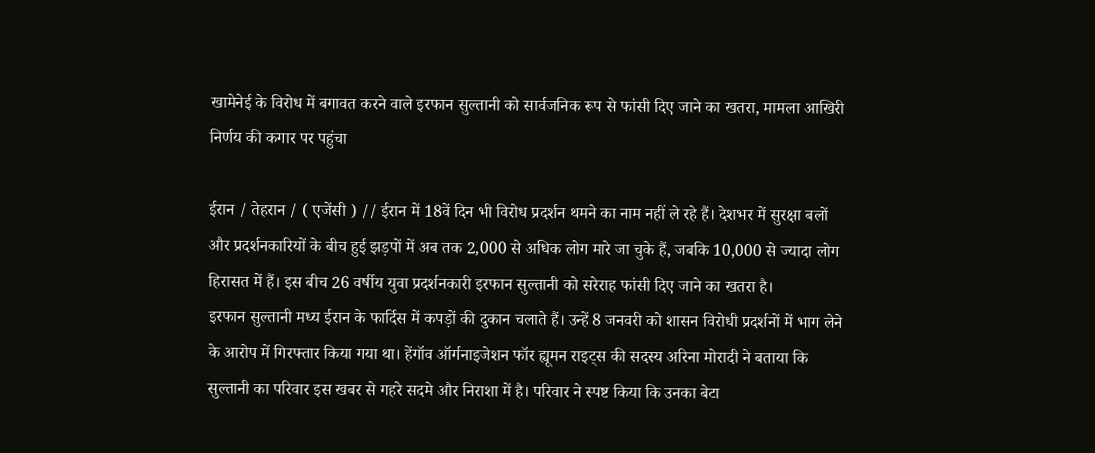खामेनेई के विरोध में बगावत करने वाले इरफान सुल्तानी को सार्वजनिक रूप से फांसी दिए जाने का खतरा, मामला आखिरी निर्णय की कगार पर पहुंचा

ईरान / तेहरान / ( एजेंसी ) // ईरान में 18वें दिन भी विरोध प्रदर्शन थमने का नाम नहीं ले रहे हैं। देशभर में सुरक्षा बलों और प्रदर्शनकारियों के बीच हुई झड़पों में अब तक 2,000 से अधिक लोग मारे जा चुके हैं, जबकि 10,000 से ज्यादा लोग हिरासत में हैं। इस बीच 26 वर्षीय युवा प्रदर्शनकारी इरफान सुल्तानी को सरेराह फांसी दिए जाने का खतरा है।
इरफान सुल्तानी मध्य ईरान के फार्दिस में कपड़ों की दुकान चलाते हैं। उन्हें 8 जनवरी को शासन विरोधी प्रदर्शनों में भाग लेने के आरोप में गिरफ्तार किया गया था। हेंगॉव ऑर्गनाइजेशन फॉर ह्यूमन राइट्स की सदस्य अरिना मोरादी ने बताया कि सुल्तानी का परिवार इस खबर से गहरे सदमे और निराशा में है। परिवार ने स्पष्ट किया कि उनका बेटा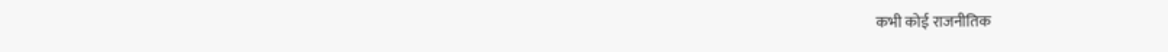कभी कोई राजनीतिक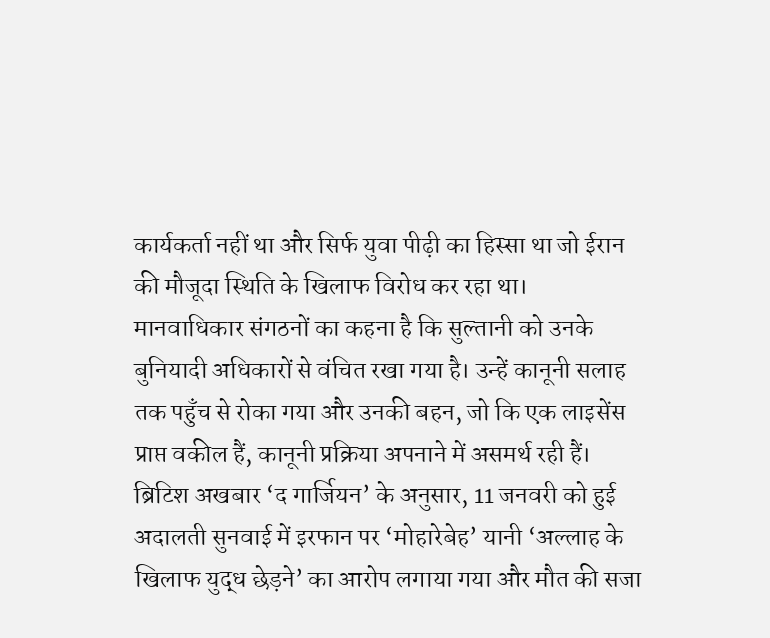कार्यकर्ता नहीं था और सिर्फ युवा पीढ़ी का हिस्सा था जो ईरान की मौजूदा स्थिति के खिलाफ विरोध कर रहा था।
मानवाधिकार संगठनों का कहना है कि सुल्तानी को उनके बुनियादी अधिकारों से वंचित रखा गया है। उन्हें कानूनी सलाह तक पहुँच से रोका गया और उनकी बहन, जो कि एक लाइसेंस प्राप्त वकील हैं, कानूनी प्रक्रिया अपनाने में असमर्थ रही हैं।
ब्रिटिश अखबार ‘द गार्जियन’ के अनुसार, 11 जनवरी को हुई अदालती सुनवाई में इरफान पर ‘मोहारेबेह’ यानी ‘अल्लाह के खिलाफ युद्ध छेड़ने’ का आरोप लगाया गया और मौत की सजा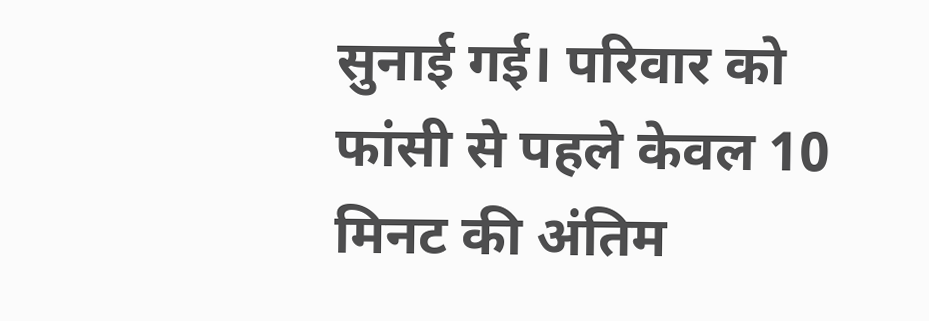सुनाई गई। परिवार को फांसी से पहले केवल 10 मिनट की अंतिम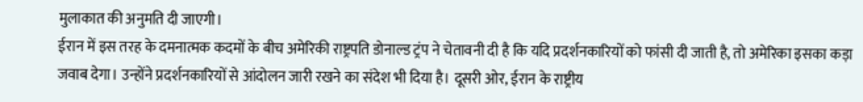मुलाकात की अनुमति दी जाएगी।
ईरान में इस तरह के दमनात्मक कदमों के बीच अमेरिकी राष्ट्रपति डोनाल्ड ट्रंप ने चेतावनी दी है कि यदि प्रदर्शनकारियों को फांसी दी जाती है, तो अमेरिका इसका कड़ा जवाब देगा। उन्होंने प्रदर्शनकारियों से आंदोलन जारी रखने का संदेश भी दिया है। दूसरी ओर, ईरान के राष्ट्रीय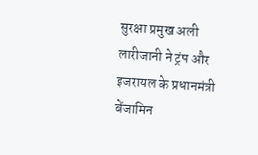सुरक्षा प्रमुख अली लारीजानी ने ट्रंप और इजरायल के प्रधानमंत्री बेंजामिन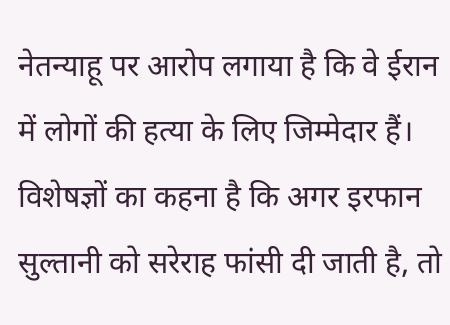नेतन्याहू पर आरोप लगाया है कि वे ईरान में लोगों की हत्या के लिए जिम्मेदार हैं।
विशेषज्ञों का कहना है कि अगर इरफान सुल्तानी को सरेराह फांसी दी जाती है, तो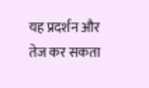यह प्रदर्शन और तेज कर सकता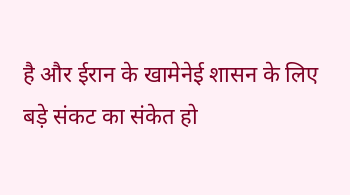है और ईरान के खामेनेई शासन के लिए बड़े संकट का संकेत हो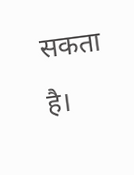सकता है।